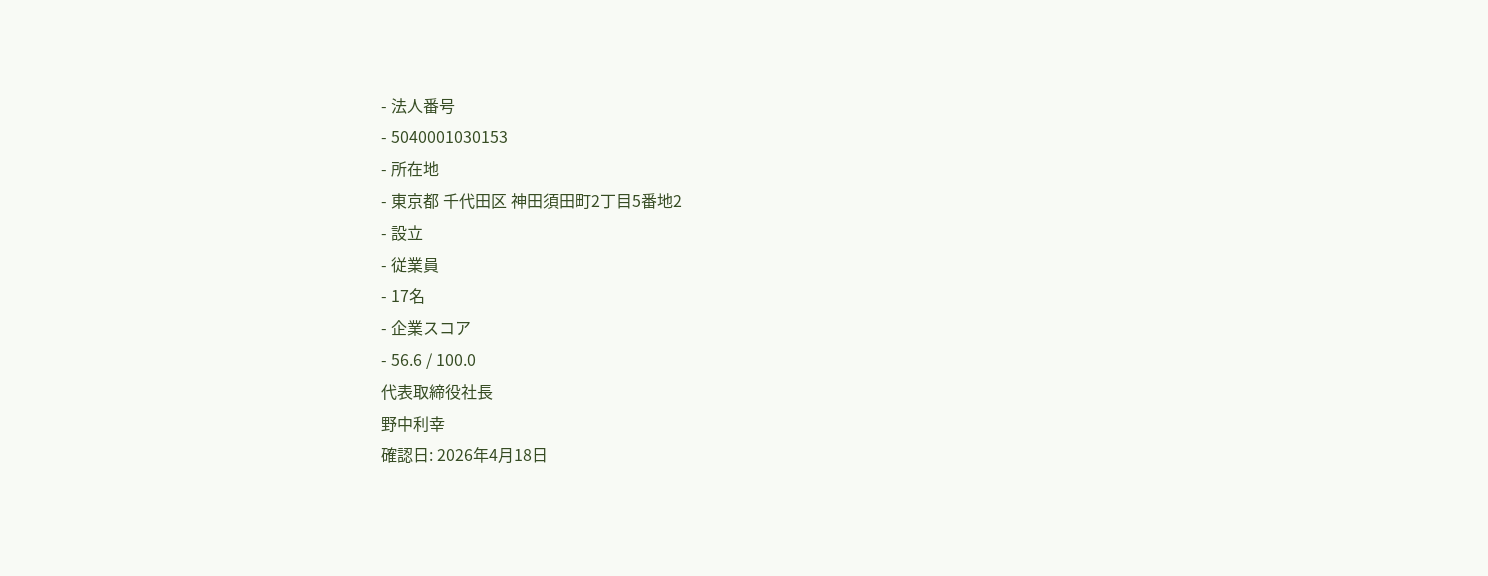- 法人番号
- 5040001030153
- 所在地
- 東京都 千代田区 神田須田町2丁目5番地2
- 設立
- 従業員
- 17名
- 企業スコア
- 56.6 / 100.0
代表取締役社長
野中利幸
確認日: 2026年4月18日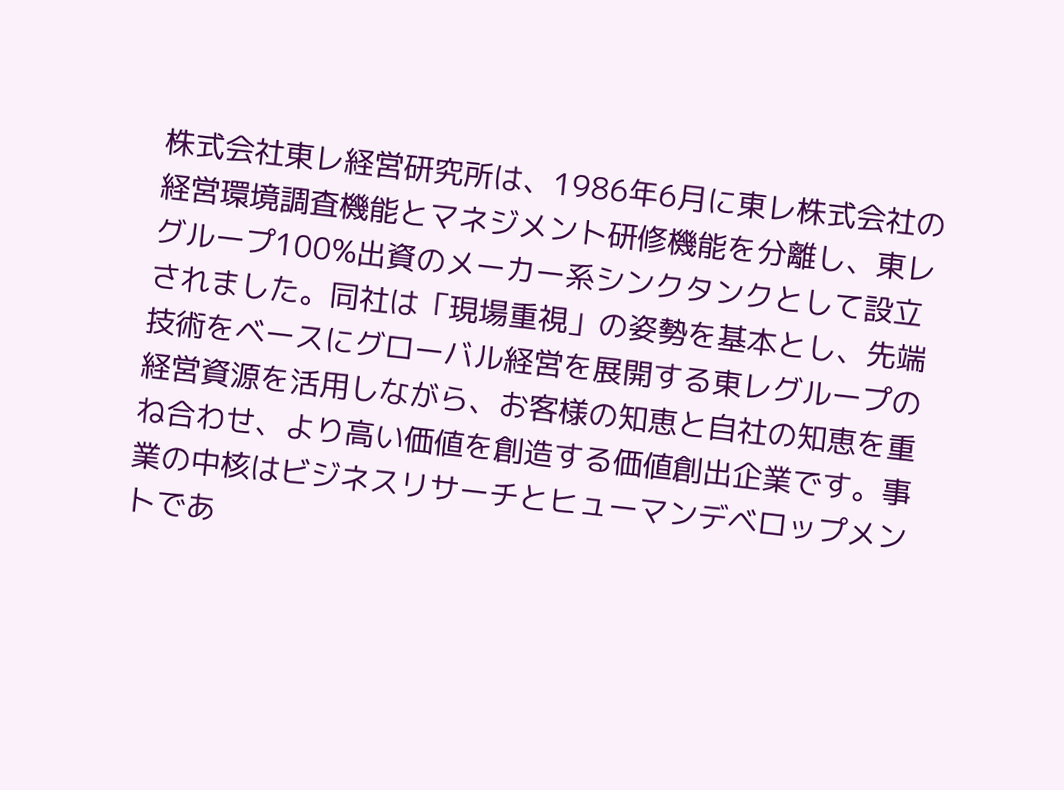株式会社東レ経営研究所は、1986年6月に東レ株式会社の経営環境調査機能とマネジメント研修機能を分離し、東レグループ100%出資のメーカー系シンクタンクとして設立されました。同社は「現場重視」の姿勢を基本とし、先端技術をベースにグローバル経営を展開する東レグループの経営資源を活用しながら、お客様の知恵と自社の知恵を重ね合わせ、より高い価値を創造する価値創出企業です。事業の中核はビジネスリサーチとヒューマンデベロップメントであ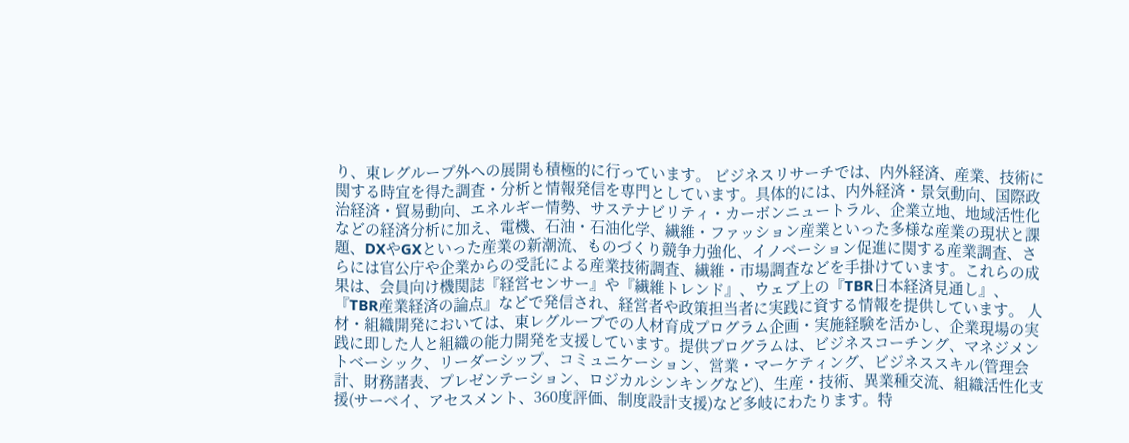り、東レグループ外への展開も積極的に行っています。 ビジネスリサーチでは、内外経済、産業、技術に関する時宜を得た調査・分析と情報発信を専門としています。具体的には、内外経済・景気動向、国際政治経済・貿易動向、エネルギー情勢、サステナビリティ・カーボンニュートラル、企業立地、地域活性化などの経済分析に加え、電機、石油・石油化学、繊維・ファッション産業といった多様な産業の現状と課題、DXやGXといった産業の新潮流、ものづくり競争力強化、イノベーション促進に関する産業調査、さらには官公庁や企業からの受託による産業技術調査、繊維・市場調査などを手掛けています。これらの成果は、会員向け機関誌『経営センサー』や『繊維トレンド』、ウェブ上の『TBR日本経済見通し』、『TBR産業経済の論点』などで発信され、経営者や政策担当者に実践に資する情報を提供しています。 人材・組織開発においては、東レグループでの人材育成プログラム企画・実施経験を活かし、企業現場の実践に即した人と組織の能力開発を支援しています。提供プログラムは、ビジネスコーチング、マネジメントベーシック、リーダーシップ、コミュニケーション、営業・マーケティング、ビジネススキル(管理会計、財務諸表、プレゼンテーション、ロジカルシンキングなど)、生産・技術、異業種交流、組織活性化支援(サーベイ、アセスメント、360度評価、制度設計支援)など多岐にわたります。特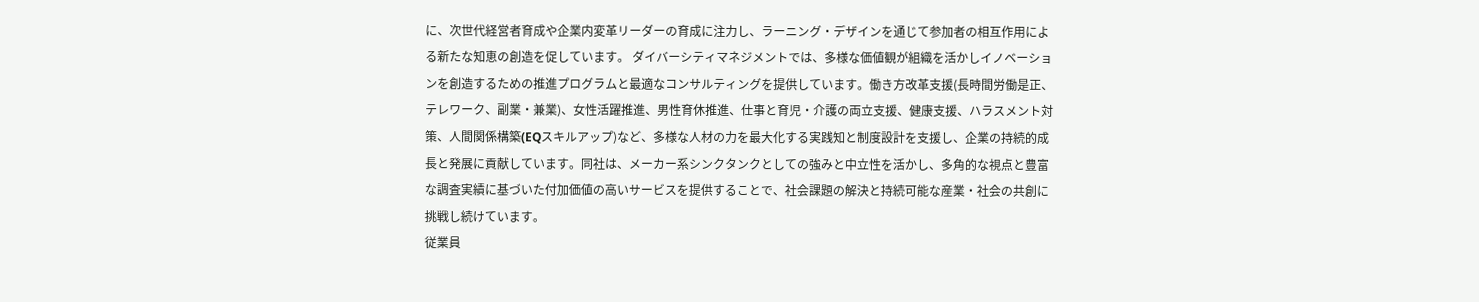に、次世代経営者育成や企業内変革リーダーの育成に注力し、ラーニング・デザインを通じて参加者の相互作用による新たな知恵の創造を促しています。 ダイバーシティマネジメントでは、多様な価値観が組織を活かしイノベーションを創造するための推進プログラムと最適なコンサルティングを提供しています。働き方改革支援(長時間労働是正、テレワーク、副業・兼業)、女性活躍推進、男性育休推進、仕事と育児・介護の両立支援、健康支援、ハラスメント対策、人間関係構築(EQスキルアップ)など、多様な人材の力を最大化する実践知と制度設計を支援し、企業の持続的成長と発展に貢献しています。同社は、メーカー系シンクタンクとしての強みと中立性を活かし、多角的な視点と豊富な調査実績に基づいた付加価値の高いサービスを提供することで、社会課題の解決と持続可能な産業・社会の共創に挑戦し続けています。
従業員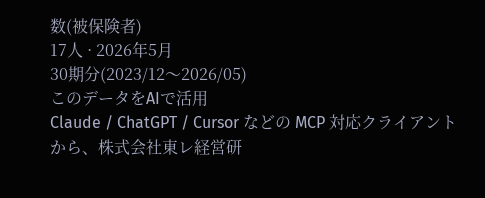数(被保険者)
17人 · 2026年5月
30期分(2023/12〜2026/05)
このデータをAIで活用
Claude / ChatGPT / Cursor などの MCP 対応クライアントから、株式会社東レ経営研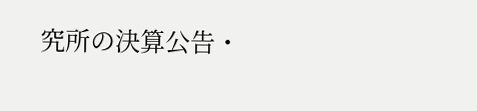究所の決算公告・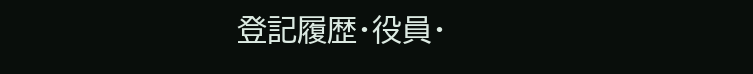登記履歴・役員・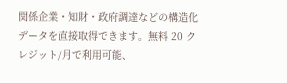関係企業・知財・政府調達などの構造化データを直接取得できます。無料 20 クレジット/月で利用可能、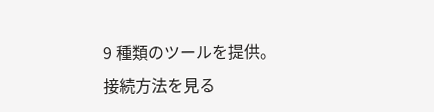9 種類のツールを提供。
接続方法を見る